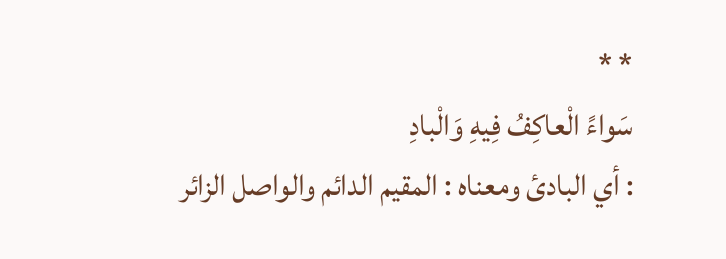* *
سَواءً الْعاكِفُ فِيهِ وَالْبادِ
: أي البادئ ومعناه : المقيم الدائم والواصل الزائر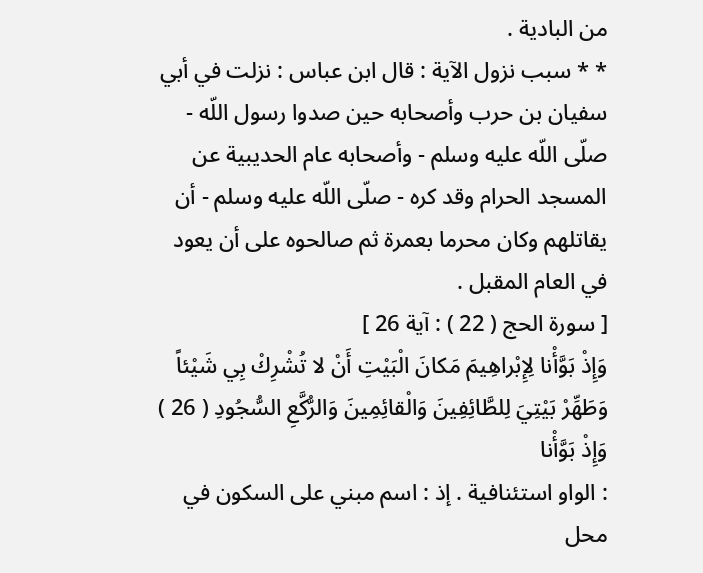من البادية .
* * سبب نزول الآية : قال ابن عباس : نزلت في أبي سفيان بن حرب وأصحابه حين صدوا رسول اللّه - صلّى اللّه عليه وسلم - وأصحابه عام الحديبية عن المسجد الحرام وقد كره - صلّى اللّه عليه وسلم - أن يقاتلهم وكان محرما بعمرة ثم صالحوه على أن يعود في العام المقبل .
[ سورة الحج ( 22 ) : آية 26 ]
وَإِذْ بَوَّأْنا لِإِبْراهِيمَ مَكانَ الْبَيْتِ أَنْ لا تُشْرِكْ بِي شَيْئاً وَطَهِّرْ بَيْتِيَ لِلطَّائِفِينَ وَالْقائِمِينَ وَالرُّكَّعِ السُّجُودِ ( 26 )
وَإِذْ بَوَّأْنا
: الواو استئنافية . إذ : اسم مبني على السكون في محل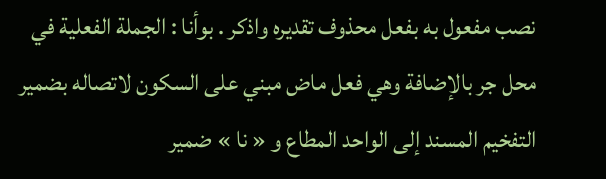نصب مفعول به بفعل محذوف تقديره واذكر . بوأنا : الجملة الفعلية في محل جر بالإضافة وهي فعل ماض مبني على السكون لاتصاله بضمير التفخيم المسند إلى الواحد المطاع و « نا » ضمير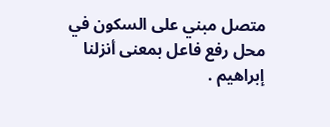متصل مبني على السكون في محل رفع فاعل بمعنى أنزلنا إبراهيم .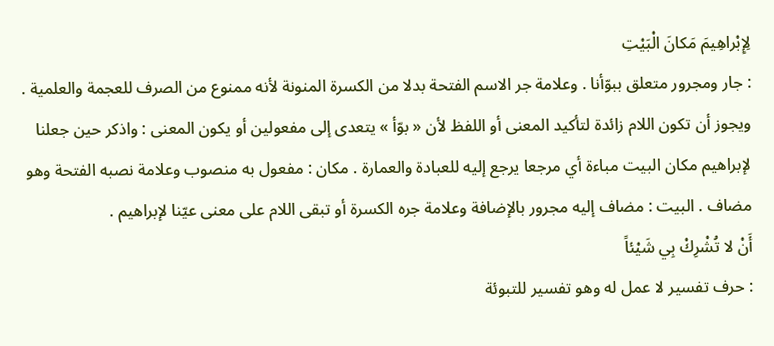لِإِبْراهِيمَ مَكانَ الْبَيْتِ
: جار ومجرور متعلق ببوّأنا . وعلامة جر الاسم الفتحة بدلا من الكسرة المنونة لأنه ممنوع من الصرف للعجمة والعلمية .
ويجوز أن تكون اللام زائدة لتأكيد المعنى أو اللفظ لأن « بوّأ » يتعدى إلى مفعولين أو يكون المعنى : واذكر حين جعلنا لإبراهيم مكان البيت مباءة أي مرجعا يرجع إليه للعبادة والعمارة . مكان : مفعول به منصوب وعلامة نصبه الفتحة وهو مضاف . البيت : مضاف إليه مجرور بالإضافة وعلامة جره الكسرة أو تبقى اللام على معنى عيّنا لإبراهيم .
أَنْ لا تُشْرِكْ بِي شَيْئاً
: حرف تفسير لا عمل له وهو تفسير للتبوئة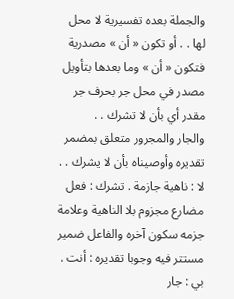والجملة بعده تفسيرية لا محل لها . . أو تكون « أن » مصدرية فتكون « أن » وما بعدها بتأويل مصدر في محل جر بحرف جر مقدر أي بأن لا تشرك . .
والجار والمجرور متعلق بمضمر تقديره وأوصيناه بأن لا يشرك . . لا : ناهية جازمة . تشرك : فعل مضارع مجزوم بلا الناهية وعلامة جزمه سكون آخره والفاعل ضمير مستتر فيه وجوبا تقديره : أنت . بي : جار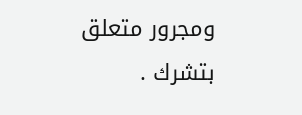ومجرور متعلق بتشرك .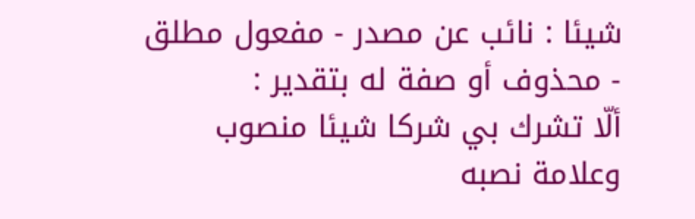شيئا : نائب عن مصدر - مفعول مطلق - محذوف أو صفة له بتقدير :
ألّا تشرك بي شركا شيئا منصوب وعلامة نصبه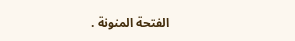الفتحة المنونة .